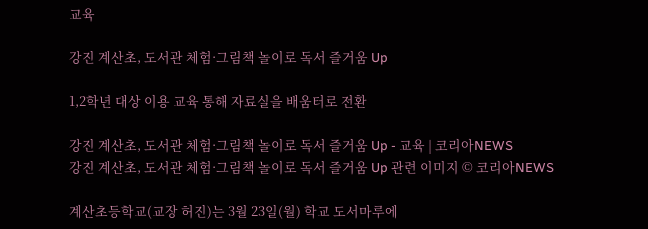교육

강진 계산초, 도서관 체험·그림책 놀이로 독서 즐거움 Up

1,2학년 대상 이용 교육 통해 자료실을 배움터로 전환

강진 계산초, 도서관 체험·그림책 놀이로 독서 즐거움 Up - 교육 | 코리아NEWS
강진 계산초, 도서관 체험·그림책 놀이로 독서 즐거움 Up 관련 이미지 © 코리아NEWS

계산초등학교(교장 허진)는 3월 23일(월) 학교 도서마루에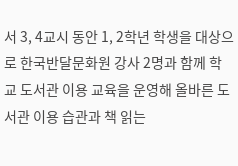서 3, 4교시 동안 1, 2학년 학생을 대상으로 한국반달문화원 강사 2명과 함께 학교 도서관 이용 교육을 운영해 올바른 도서관 이용 습관과 책 읽는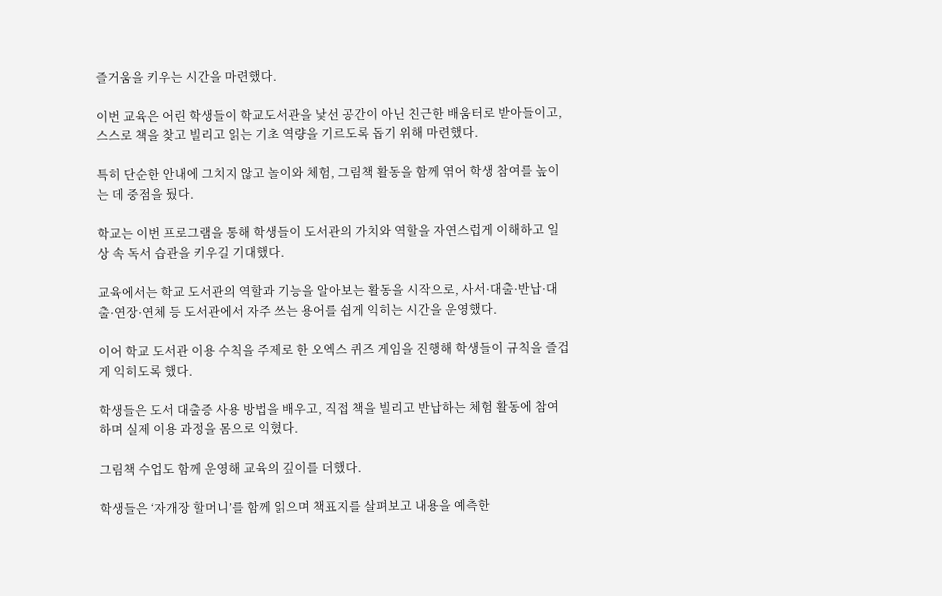즐거움을 키우는 시간을 마련했다.

이번 교육은 어린 학생들이 학교도서관을 낯선 공간이 아닌 친근한 배움터로 받아들이고, 스스로 책을 찾고 빌리고 읽는 기초 역량을 기르도록 돕기 위해 마련했다.

특히 단순한 안내에 그치지 않고 놀이와 체험, 그림책 활동을 함께 엮어 학생 참여를 높이는 데 중점을 뒀다.

학교는 이번 프로그램을 통해 학생들이 도서관의 가치와 역할을 자연스럽게 이해하고 일상 속 독서 습관을 키우길 기대했다.

교육에서는 학교 도서관의 역할과 기능을 알아보는 활동을 시작으로, 사서·대출·반납·대출·연장·연체 등 도서관에서 자주 쓰는 용어를 쉽게 익히는 시간을 운영했다.

이어 학교 도서관 이용 수칙을 주제로 한 오엑스 퀴즈 게임을 진행해 학생들이 규칙을 즐겁게 익히도록 했다.

학생들은 도서 대출증 사용 방법을 배우고, 직접 책을 빌리고 반납하는 체험 활동에 참여하며 실제 이용 과정을 몸으로 익혔다.

그림책 수업도 함께 운영해 교육의 깊이를 더했다.

학생들은 ‘자개장 할머니’를 함께 읽으며 책표지를 살펴보고 내용을 예측한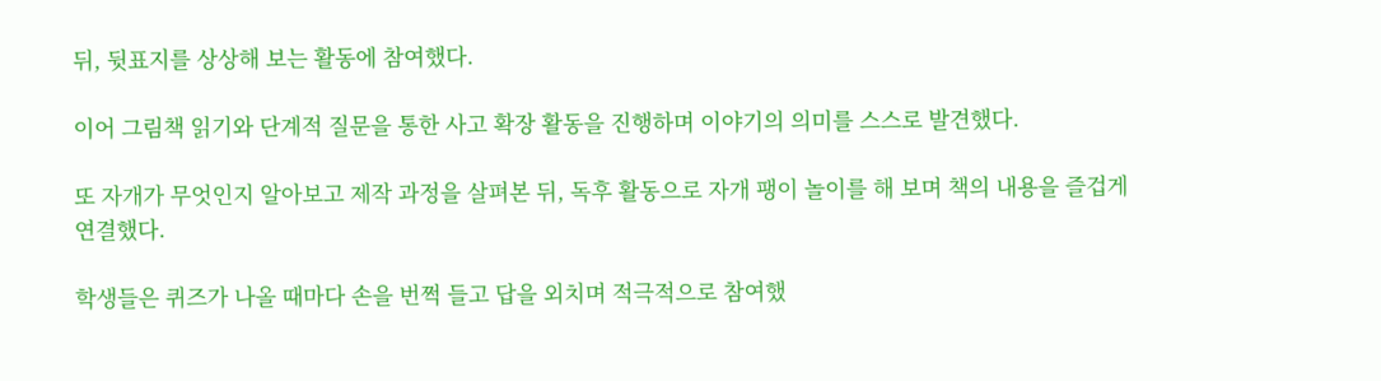뒤, 뒷표지를 상상해 보는 활동에 참여했다.

이어 그림책 읽기와 단계적 질문을 통한 사고 확장 활동을 진행하며 이야기의 의미를 스스로 발견했다.

또 자개가 무엇인지 알아보고 제작 과정을 살펴본 뒤, 독후 활동으로 자개 팽이 놀이를 해 보며 책의 내용을 즐겁게 연결했다.

학생들은 퀴즈가 나올 때마다 손을 번쩍 들고 답을 외치며 적극적으로 참여했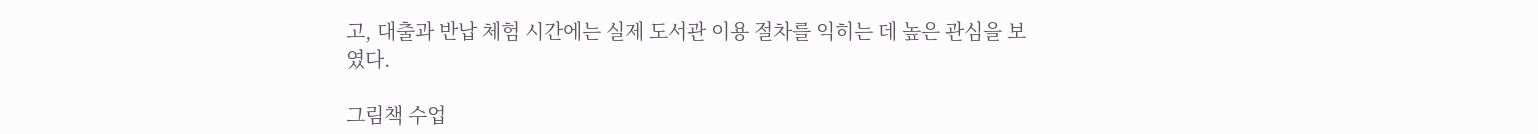고, 대출과 반납 체험 시간에는 실제 도서관 이용 절차를 익히는 데 높은 관심을 보였다.

그림책 수업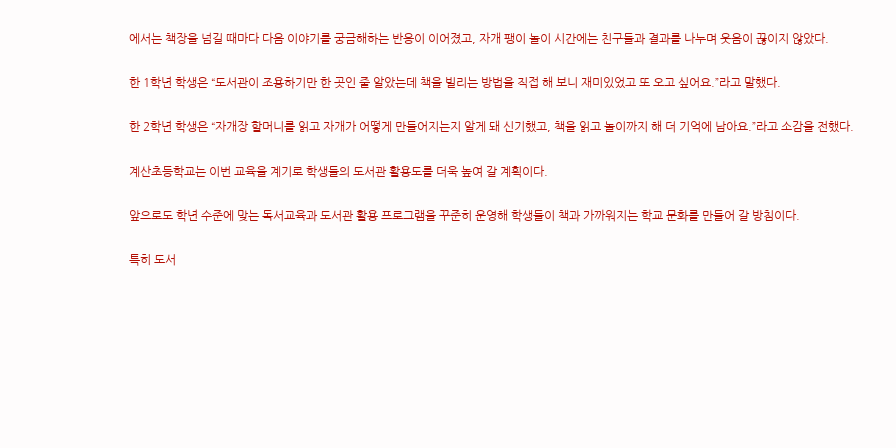에서는 책장을 넘길 때마다 다음 이야기를 궁금해하는 반응이 이어졌고, 자개 팽이 놀이 시간에는 친구들과 결과를 나누며 웃음이 끊이지 않았다.

한 1학년 학생은 “도서관이 조용하기만 한 곳인 줄 알았는데 책을 빌리는 방법을 직접 해 보니 재미있었고 또 오고 싶어요.”라고 말했다.

한 2학년 학생은 “자개장 할머니를 읽고 자개가 어떻게 만들어지는지 알게 돼 신기했고, 책을 읽고 놀이까지 해 더 기억에 남아요.”라고 소감을 전했다.

계산초등학교는 이번 교육을 계기로 학생들의 도서관 활용도를 더욱 높여 갈 계획이다.

앞으로도 학년 수준에 맞는 독서교육과 도서관 활용 프로그램을 꾸준히 운영해 학생들이 책과 가까워지는 학교 문화를 만들어 갈 방침이다.

특히 도서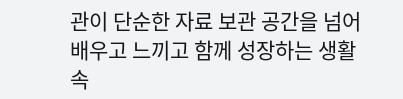관이 단순한 자료 보관 공간을 넘어 배우고 느끼고 함께 성장하는 생활 속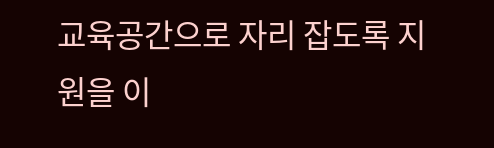교육공간으로 자리 잡도록 지원을 이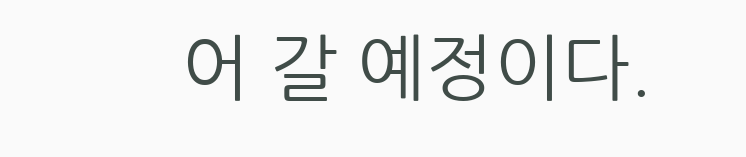어 갈 예정이다.